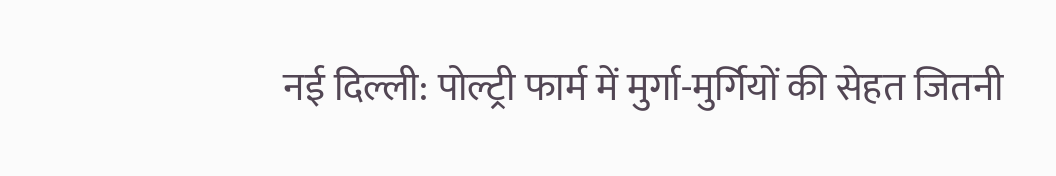नई दिल्ली: पोल्ट्री फार्म में मुर्गा-मुर्गियों की सेहत जितनी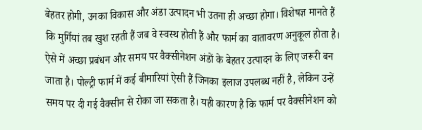बेहतर होगी, उनका विकास और अंडा उत्पादन भी उतना ही अच्छा होगा। विशेषज्ञ मानते हैं कि मुर्गियां तब खुश रहती हैं जब वे स्वस्थ होती हैं और फार्म का वातावरण अनुकूल होता है। ऐसे में अच्छा प्रबंधन और समय पर वैक्सीनेशन अंडों के बेहतर उत्पादन के लिए जरूरी बन जाता है। पोल्ट्री फार्म में कई बीमारियां ऐसी हैं जिनका इलाज उपलब्ध नहीं है, लेकिन उन्हें समय पर दी गई वैक्सीन से रोका जा सकता है। यही कारण है कि फार्म पर वैक्सीनेशन को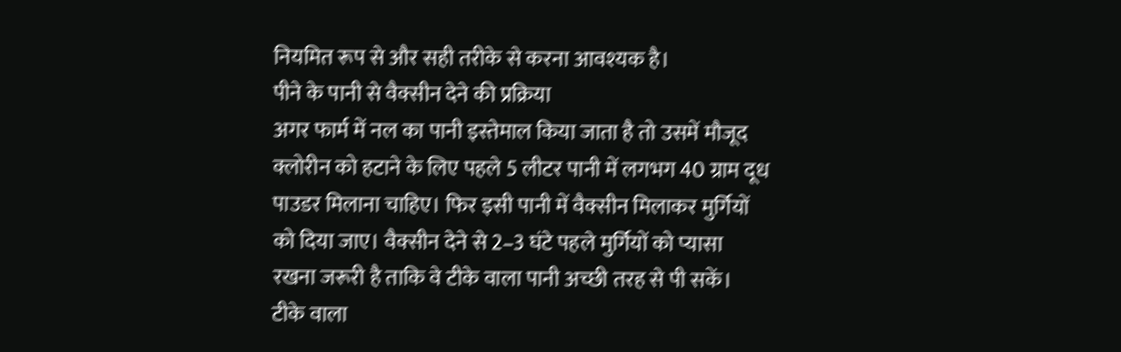नियमित रूप से और सही तरीके से करना आवश्यक है।
पीने के पानी से वैक्सीन देने की प्रक्रिया
अगर फार्म में नल का पानी इस्तेमाल किया जाता है तो उसमें मौजूद क्लोरीन को हटाने के लिए पहले 5 लीटर पानी में लगभग 40 ग्राम दूध पाउडर मिलाना चाहिए। फिर इसी पानी में वैक्सीन मिलाकर मुर्गियों को दिया जाए। वैक्सीन देने से 2–3 घंटे पहले मुर्गियों को प्यासा रखना जरूरी है ताकि वे टीके वाला पानी अच्छी तरह से पी सकें। टीके वाला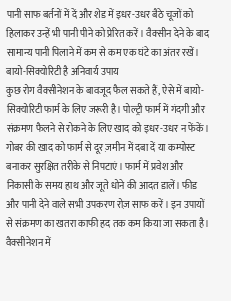पानी साफ बर्तनों में दें और शेड में इधर-उधर बैठे चूजों को हिलाकर उन्हें भी पानी पीने को प्रेरित करें। वैक्सीन देने के बाद सामान्य पानी पिलाने में कम से कम एक घंटे का अंतर रखें।
बायो-सिक्योरिटी है अनिवार्य उपाय
कुछ रोग वैक्सीनेशन के बावजूद फैल सकते हैं, ऐसे में बायो-सिक्योरिटी फार्म के लिए जरूरी है। पोल्ट्री फार्म में गंदगी और संक्रमण फैलने से रोकने के लिए खाद को इधर-उधर न फेंकें। गोबर की खाद को फार्म से दूर ज़मीन में दबा दें या कम्पोस्ट बनाकर सुरक्षित तरीके से निपटाएं। फार्म में प्रवेश और निकासी के समय हाथ और जूते धोने की आदत डालें। फीड और पानी देने वाले सभी उपकरण रोज़ साफ करें। इन उपायों से संक्रमण का खतरा काफी हद तक कम किया जा सकता है।
वैक्सीनेशन में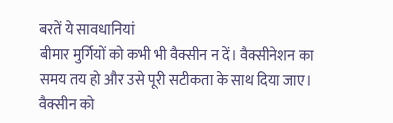बरतें ये सावधानियां
बीमार मुर्गियों को कभी भी वैक्सीन न दें। वैक्सीनेशन का समय तय हो और उसे पूरी सटीकता के साथ दिया जाए। वैक्सीन को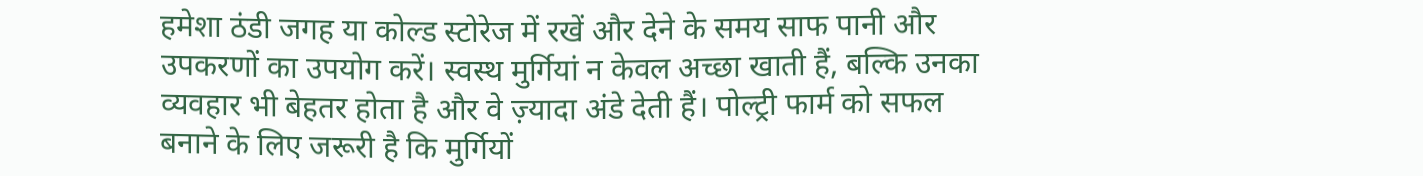हमेशा ठंडी जगह या कोल्ड स्टोरेज में रखें और देने के समय साफ पानी और उपकरणों का उपयोग करें। स्वस्थ मुर्गियां न केवल अच्छा खाती हैं, बल्कि उनका व्यवहार भी बेहतर होता है और वे ज़्यादा अंडे देती हैं। पोल्ट्री फार्म को सफल बनाने के लिए जरूरी है कि मुर्गियों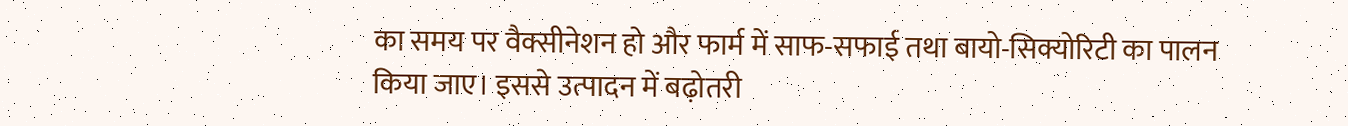का समय पर वैक्सीनेशन हो और फार्म में साफ-सफाई तथा बायो-सिक्योरिटी का पालन किया जाए। इससे उत्पादन में बढ़ोतरी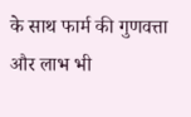के साथ फार्म की गुणवत्ता और लाभ भी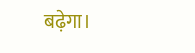बढ़ेगा।